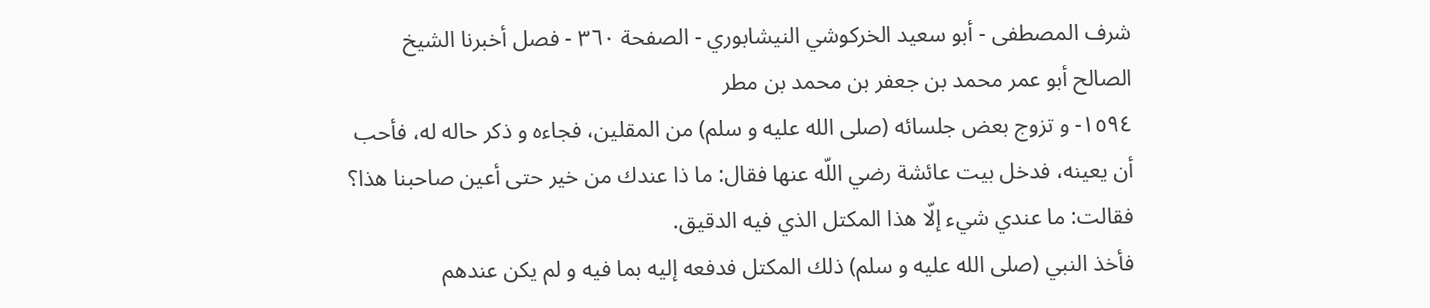شرف المصطفى - أبو سعيد الخركوشي النيشابوري - الصفحة ٣٦٠ - فصل أخبرنا الشيخ الصالح أبو عمر محمد بن جعفر بن محمد بن مطر
١٥٩٤- و تزوج بعض جلسائه (صلى الله عليه و سلم) من المقلين، فجاءه و ذكر حاله له، فأحب أن يعينه، فدخل بيت عائشة رضي اللّه عنها فقال: ما ذا عندك من خير حتى أعين صاحبنا هذا؟ فقالت: ما عندي شيء إلّا هذا المكتل الذي فيه الدقيق.
فأخذ النبي (صلى الله عليه و سلم) ذلك المكتل فدفعه إليه بما فيه و لم يكن عندهم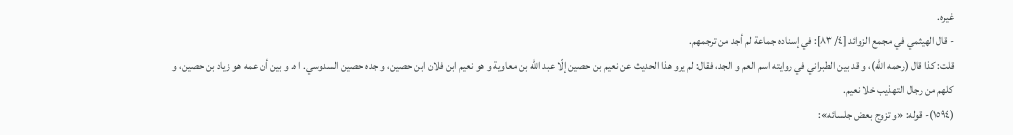غيره.
- قال الهيثمي في مجمع الزوائد [٤/ ٨٣]: في إسناده جماعة لم أجد من ترجمهم.
قلت: كذا قال (رحمه اللّه)، و قد بين الطبراني في روايته اسم العم و الجد، فقال: لم يرو هذا الحديث عن نعيم بن حصين إلّا عبد اللّه بن معاوية و هو نعيم ابن فلان ابن حصين، و جده حصين السدوسي. ا ه. و بين أن عمه هو زياد بن حصين، و كلهم من رجال التهذيب خلا نعيم.
(١٥٩٤)- قوله: «و تزوج بعض جلسائه»: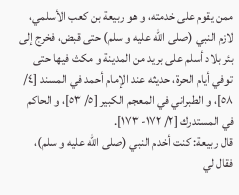ممن يقوم على خدمته، و هو ربيعة بن كعب الأسلمي، لازم النبي (صلى الله عليه و سلم) حتى قبض، فخرج إلى بئر بلاد أسلم على بريد من المدينة و مكث فيها حتى توفي أيام الحرة، حديثه عند الإمام أحمد في المسند [٤/ ٥٨]، و الطبراني في المعجم الكبير [٥/ ٥٣]، و الحاكم في المستدرك [٢/ ١٧٢- ١٧٣].
قال ربيعة: كنت أخدم النبي (صلى الله عليه و سلم)، فقال لي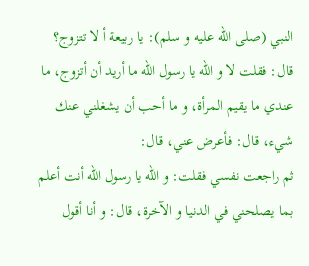النبي (صلى الله عليه و سلم): يا ربيعة أ لا تتزوج؟
قال: فقلت لا و اللّه يا رسول اللّه ما أريد أن أتزوج، ما عندي ما يقيم المرأة، و ما أحب أن يشغلني عنك شيء، قال: فأعرض عني، قال:
ثم راجعت نفسي فقلت: و اللّه يا رسول اللّه أنت أعلم بما يصلحني في الدنيا و الآخرة، قال: و أنا أقول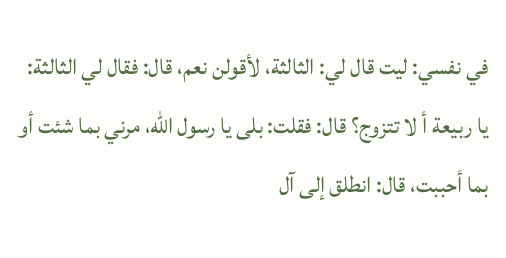في نفسي: ليت قال لي: الثالثة، لأقولن نعم، قال: فقال لي الثالثة: يا ربيعة أ لا تتزوج؟ قال: فقلت: بلى يا رسول اللّه، مرني بما شئت أو بما أحببت، قال: انطلق إلى آل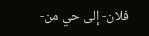فلان- إلى حي من-